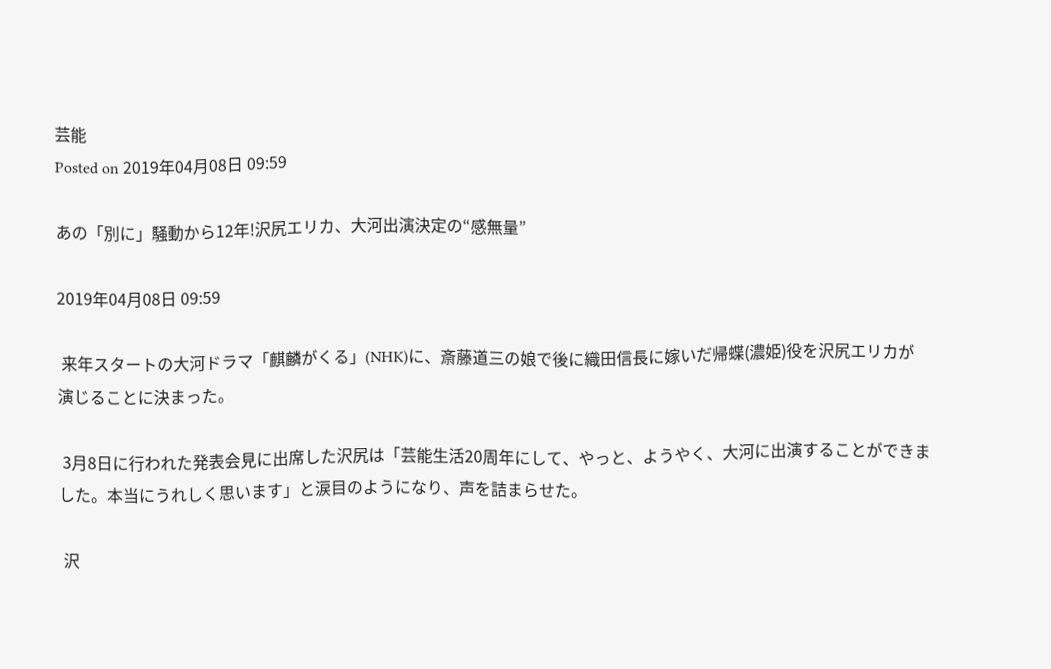芸能
Posted on 2019年04月08日 09:59

あの「別に」騒動から12年!沢尻エリカ、大河出演決定の“感無量”

2019年04月08日 09:59

 来年スタートの大河ドラマ「麒麟がくる」(NHK)に、斎藤道三の娘で後に織田信長に嫁いだ帰蝶(濃姫)役を沢尻エリカが演じることに決まった。

 3月8日に行われた発表会見に出席した沢尻は「芸能生活20周年にして、やっと、ようやく、大河に出演することができました。本当にうれしく思います」と涙目のようになり、声を詰まらせた。

 沢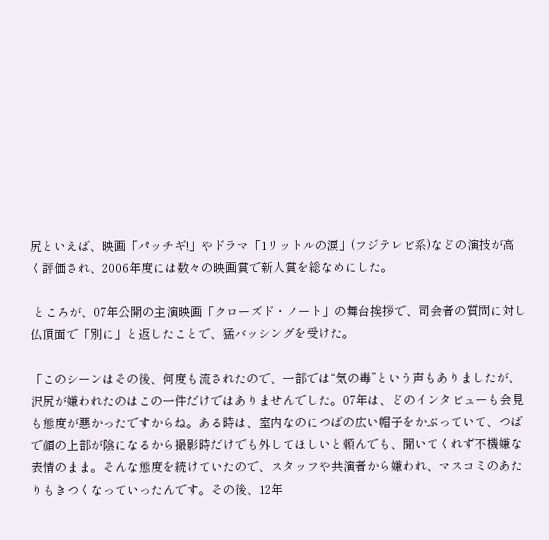尻といえば、映画「パッチギ!」やドラマ「1リットルの涙」(フジテレビ系)などの演技が高く評価され、2006年度には数々の映画賞で新人賞を総なめにした。

 ところが、07年公開の主演映画「クローズド・ノート」の舞台挨拶で、司会者の質問に対し仏頂面で「別に」と返したことで、猛バッシングを受けた。

「このシーンはその後、何度も流されたので、一部では“気の毒”という声もありましたが、沢尻が嫌われたのはこの一件だけではありませんでした。07年は、どのインタビューも会見も態度が悪かったですからね。ある時は、室内なのにつばの広い帽子をかぶっていて、つばで顔の上部が陰になるから撮影時だけでも外してほしいと頼んでも、聞いてくれず不機嫌な表情のまま。そんな態度を続けていたので、スタッフや共演者から嫌われ、マスコミのあたりもきつくなっていったんです。その後、12年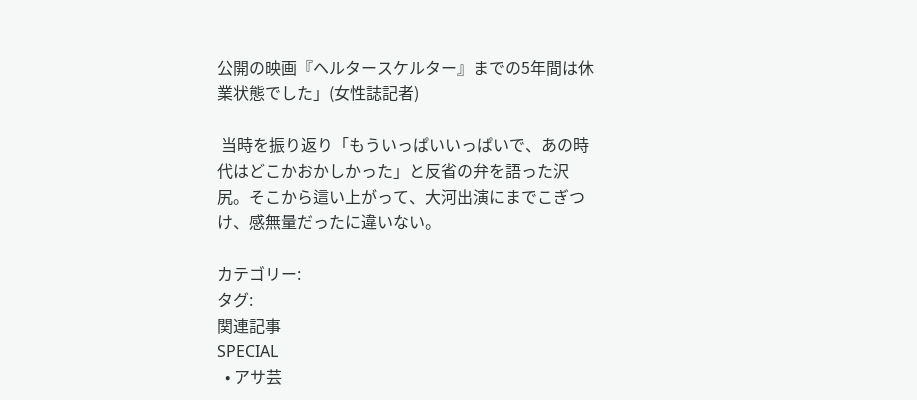公開の映画『ヘルタースケルター』までの5年間は休業状態でした」(女性誌記者)

 当時を振り返り「もういっぱいいっぱいで、あの時代はどこかおかしかった」と反省の弁を語った沢尻。そこから這い上がって、大河出演にまでこぎつけ、感無量だったに違いない。

カテゴリー:
タグ:
関連記事
SPECIAL
  • アサ芸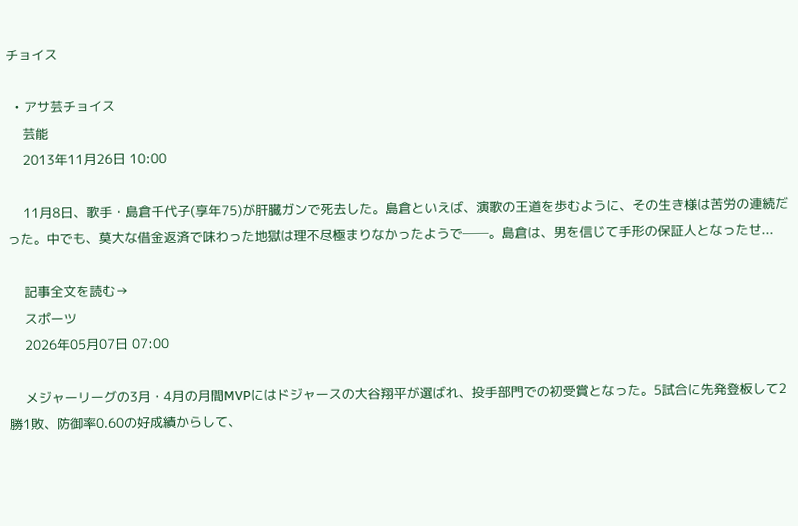チョイス

  • アサ芸チョイス
    芸能
    2013年11月26日 10:00

    11月8日、歌手・島倉千代子(享年75)が肝臓ガンで死去した。島倉といえば、演歌の王道を歩むように、その生き様は苦労の連続だった。中でも、莫大な借金返済で味わった地獄は理不尽極まりなかったようで──。島倉は、男を信じて手形の保証人となったせ...

    記事全文を読む→
    スポーツ
    2026年05月07日 07:00

    メジャーリーグの3月・4月の月間MVPにはドジャースの大谷翔平が選ばれ、投手部門での初受賞となった。5試合に先発登板して2勝1敗、防御率0.60の好成績からして、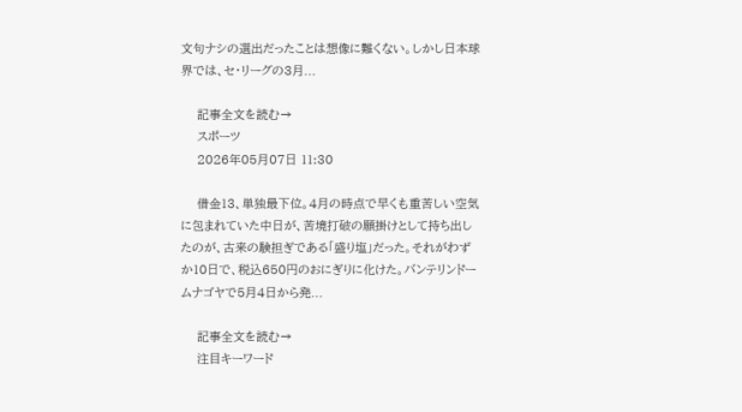文句ナシの選出だったことは想像に難くない。しかし日本球界では、セ・リーグの3月...

    記事全文を読む→
    スポーツ
    2026年05月07日 11:30

    借金13、単独最下位。4月の時点で早くも重苦しい空気に包まれていた中日が、苦境打破の願掛けとして持ち出したのが、古来の験担ぎである「盛り塩」だった。それがわずか10日で、税込650円のおにぎりに化けた。バンテリンドームナゴヤで5月4日から発...

    記事全文を読む→
    注目キーワード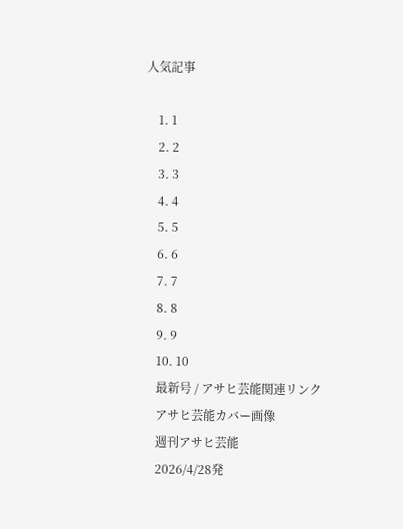人気記事

    1. 1
    2. 2
    3. 3
    4. 4
    5. 5
    6. 6
    7. 7
    8. 8
    9. 9
    10. 10
    最新号 / アサヒ芸能関連リンク
    アサヒ芸能カバー画像
    週刊アサヒ芸能
    2026/4/28発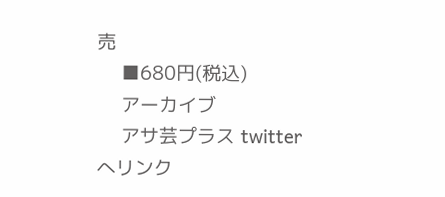売
    ■680円(税込)
    アーカイブ
    アサ芸プラス twitterへリンク